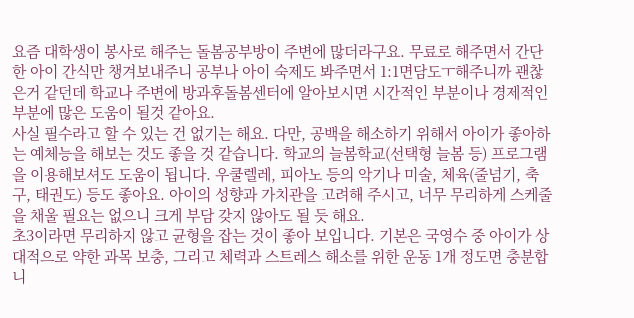요즘 대학생이 봉사로 해주는 돌봄공부방이 주변에 많더라구요. 무료로 해주면서 간단한 아이 간식만 챙겨보내주니 공부나 아이 숙제도 봐주면서 1:1면담도ㅜ해주니까 괜찮은거 같던데 학교나 주변에 방과후돌봄센터에 알아보시면 시간적인 부분이나 경제적인 부분에 많은 도움이 될것 같아요.
사실 필수라고 할 수 있는 건 없기는 해요. 다만, 공백을 해소하기 위해서 아이가 좋아하는 예체능을 해보는 것도 좋을 것 같습니다. 학교의 늘봄학교(선택형 늘봄 등) 프로그램을 이용해보셔도 도움이 됩니다. 우쿨렐레, 피아노 등의 악기나 미술, 체육(줄넘기, 축구, 태권도) 등도 좋아요. 아이의 성향과 가치관을 고려해 주시고, 너무 무리하게 스케줄을 채울 필요는 없으니 크게 부담 갖지 않아도 될 듯 해요.
초3이라면 무리하지 않고 균형을 잡는 것이 좋아 보입니다. 기본은 국영수 중 아이가 상대적으로 약한 과목 보충, 그리고 체력과 스트레스 해소를 위한 운동 1개 정도면 충분합니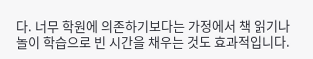다. 너무 학원에 의존하기보다는 가정에서 책 읽기나 놀이 학습으로 빈 시간을 채우는 것도 효과적입니다.